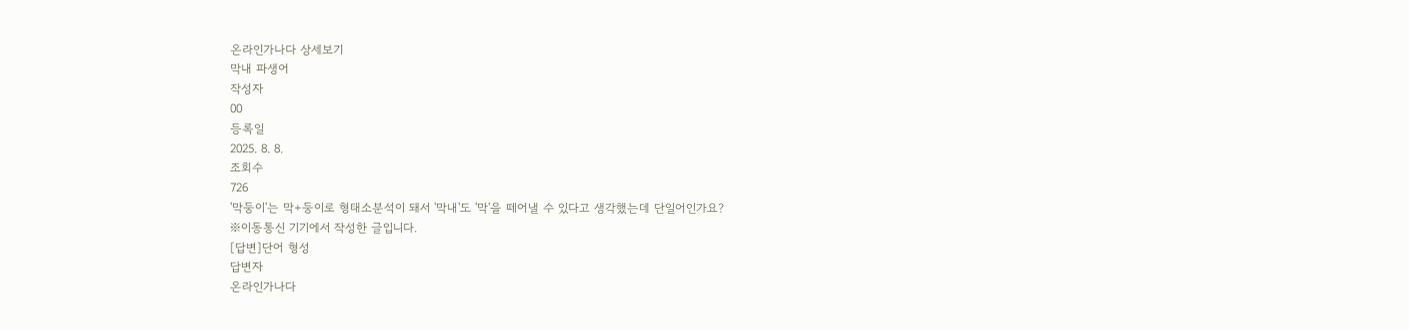온라인가나다 상세보기
막내 파생어
작성자
00
등록일
2025. 8. 8.
조회수
726
'막둥이'는 막+둥이로 형태소분석이 돼서 '막내'도 '막'을 떼어낼 수 있다고 생각했는데 단일어인가요?
※이동통신 기기에서 작성한 글입니다.
[답변]단어 형성
답변자
온라인가나다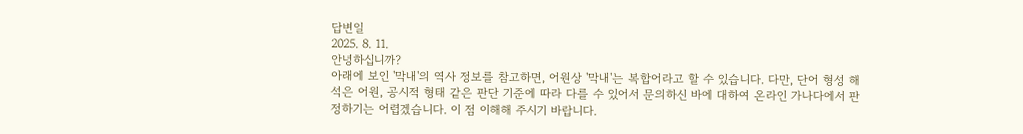답변일
2025. 8. 11.
안녕하십니까?
아래에 보인 '막내'의 역사 정보를 참고하면, 어원상 '막내'는 복합어라고 할 수 있습니다. 다만, 단어 형성 해석은 어원, 공시적 형태 같은 판단 기준에 따라 다를 수 있어서 문의하신 바에 대하여 온라인 가나다에서 판정하기는 어렵겠습니다. 이 점 이해해 주시기 바랍니다.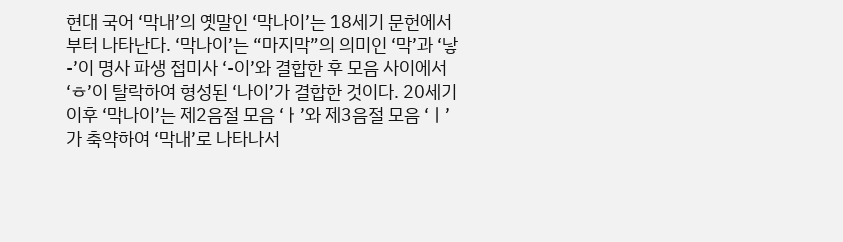현대 국어 ‘막내’의 옛말인 ‘막나이’는 18세기 문헌에서부터 나타난다. ‘막나이’는 “마지막”의 의미인 ‘막’과 ‘낳-’이 명사 파생 접미사 ‘-이’와 결합한 후 모음 사이에서 ‘ㅎ’이 탈락하여 형성된 ‘나이’가 결합한 것이다. 20세기 이후 ‘막나이’는 제2음절 모음 ‘ㅏ’와 제3음절 모음 ‘ㅣ’가 축약하여 ‘막내’로 나타나서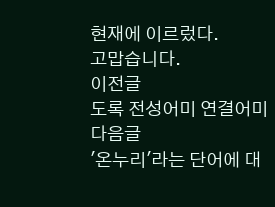현재에 이르렀다.
고맙습니다.
이전글
도록 전성어미 연결어미
다음글
'온누리'라는 단어에 대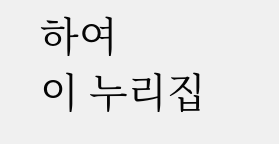하여
이 누리집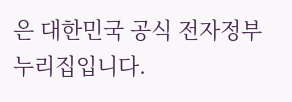은 대한민국 공식 전자정부 누리집입니다.